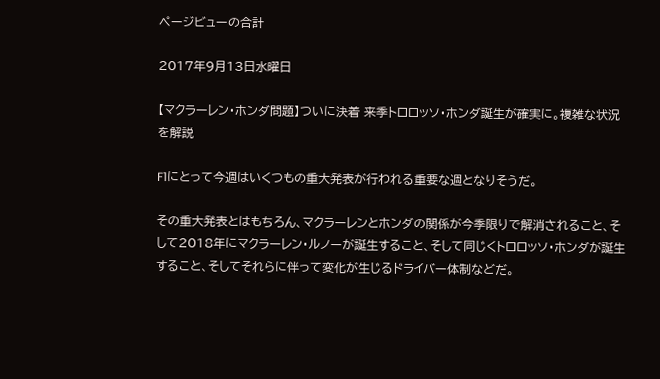ページビューの合計

2017年9月13日水曜日

【マクラーレン・ホンダ問題】ついに決着 来季トロロッソ・ホンダ誕生が確実に。複雑な状況を解説

F1にとって今週はいくつもの重大発表が行われる重要な週となりそうだ。

その重大発表とはもちろん、マクラーレンとホンダの関係が今季限りで解消されること、そして2018年にマクラーレン・ルノーが誕生すること、そして同じくトロロッソ・ホンダが誕生すること、そしてそれらに伴って変化が生じるドライバー体制などだ。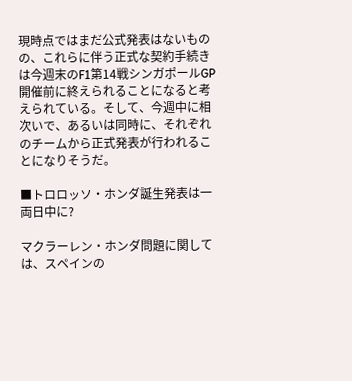現時点ではまだ公式発表はないものの、これらに伴う正式な契約手続きは今週末のF1第14戦シンガポールGP開催前に終えられることになると考えられている。そして、今週中に相次いで、あるいは同時に、それぞれのチームから正式発表が行われることになりそうだ。

■トロロッソ・ホンダ誕生発表は一両日中に?

マクラーレン・ホンダ問題に関しては、スペインの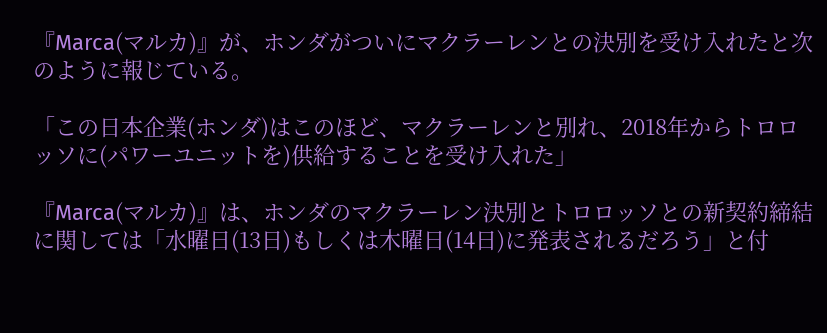『Marca(マルカ)』が、ホンダがついにマクラーレンとの決別を受け入れたと次のように報じている。

「この日本企業(ホンダ)はこのほど、マクラーレンと別れ、2018年からトロロッソに(パワーユニットを)供給することを受け入れた」

『Marca(マルカ)』は、ホンダのマクラーレン決別とトロロッソとの新契約締結に関しては「水曜日(13日)もしくは木曜日(14日)に発表されるだろう」と付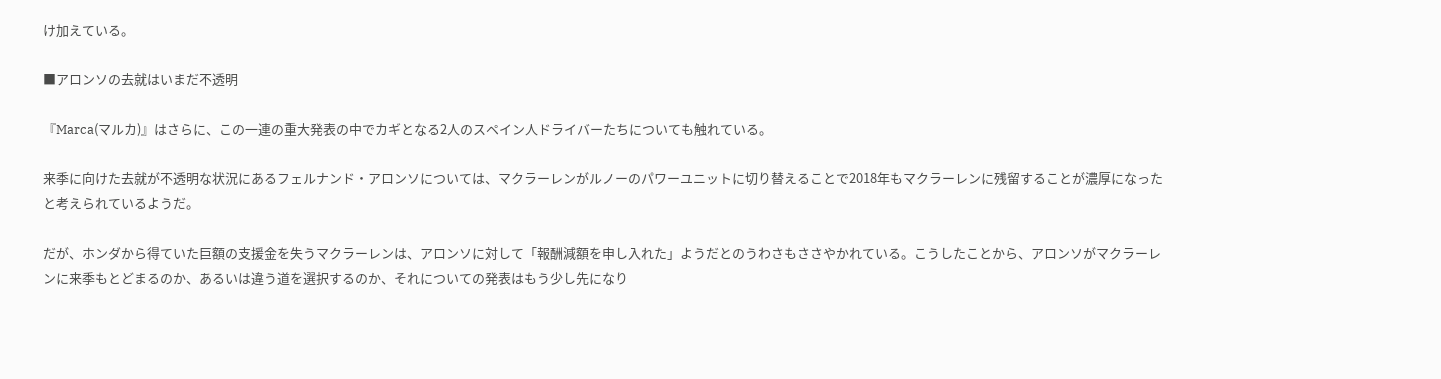け加えている。

■アロンソの去就はいまだ不透明

『Marca(マルカ)』はさらに、この一連の重大発表の中でカギとなる2人のスペイン人ドライバーたちについても触れている。

来季に向けた去就が不透明な状況にあるフェルナンド・アロンソについては、マクラーレンがルノーのパワーユニットに切り替えることで2018年もマクラーレンに残留することが濃厚になったと考えられているようだ。

だが、ホンダから得ていた巨額の支援金を失うマクラーレンは、アロンソに対して「報酬減額を申し入れた」ようだとのうわさもささやかれている。こうしたことから、アロンソがマクラーレンに来季もとどまるのか、あるいは違う道を選択するのか、それについての発表はもう少し先になり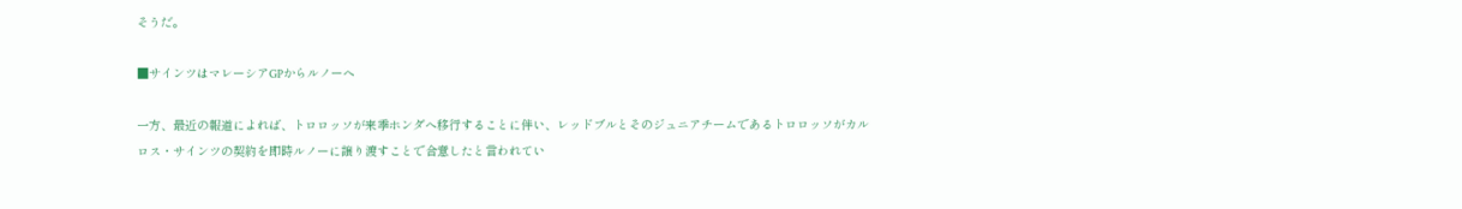そうだ。

■サインツはマレーシアGPからルノーへ

一方、最近の報道によれば、トロロッソが来季ホンダへ移行することに伴い、レッドブルとそのジュニアチームであるトロロッソがカルロス・サインツの契約を即時ルノーに譲り渡すことで合意したと言われてい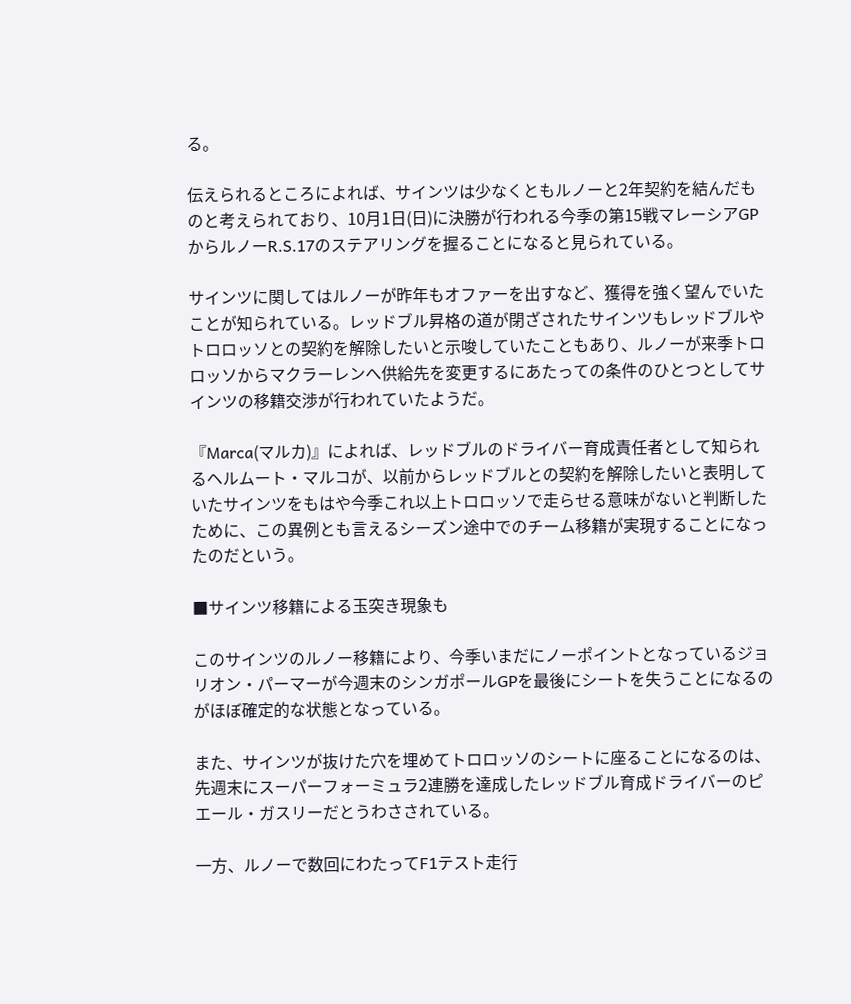る。

伝えられるところによれば、サインツは少なくともルノーと2年契約を結んだものと考えられており、10月1日(日)に決勝が行われる今季の第15戦マレーシアGPからルノーR.S.17のステアリングを握ることになると見られている。

サインツに関してはルノーが昨年もオファーを出すなど、獲得を強く望んでいたことが知られている。レッドブル昇格の道が閉ざされたサインツもレッドブルやトロロッソとの契約を解除したいと示唆していたこともあり、ルノーが来季トロロッソからマクラーレンへ供給先を変更するにあたっての条件のひとつとしてサインツの移籍交渉が行われていたようだ。

『Marca(マルカ)』によれば、レッドブルのドライバー育成責任者として知られるヘルムート・マルコが、以前からレッドブルとの契約を解除したいと表明していたサインツをもはや今季これ以上トロロッソで走らせる意味がないと判断したために、この異例とも言えるシーズン途中でのチーム移籍が実現することになったのだという。

■サインツ移籍による玉突き現象も

このサインツのルノー移籍により、今季いまだにノーポイントとなっているジョリオン・パーマーが今週末のシンガポールGPを最後にシートを失うことになるのがほぼ確定的な状態となっている。

また、サインツが抜けた穴を埋めてトロロッソのシートに座ることになるのは、先週末にスーパーフォーミュラ2連勝を達成したレッドブル育成ドライバーのピエール・ガスリーだとうわさされている。

一方、ルノーで数回にわたってF1テスト走行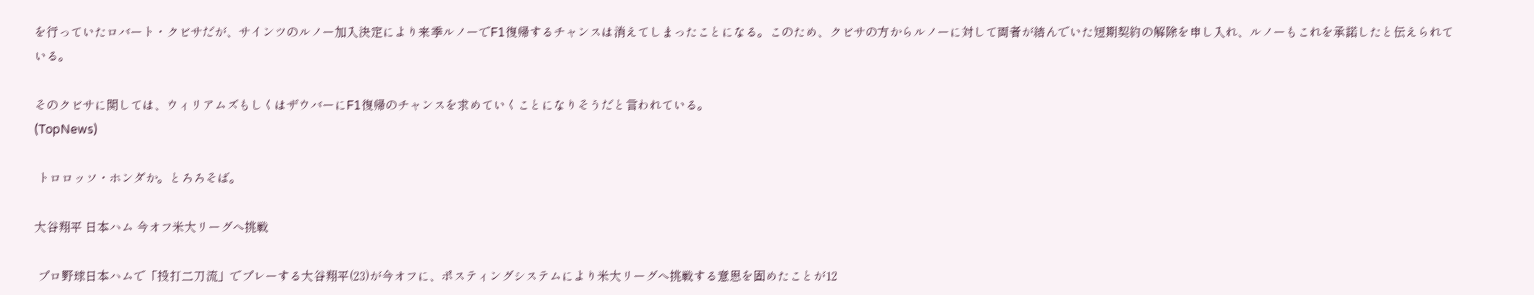を行っていたロバート・クビサだが、サインツのルノー加入決定により来季ルノーでF1復帰するチャンスは消えてしまったことになる。このため、クビサの方からルノーに対して両者が結んでいた短期契約の解除を申し入れ、ルノーもこれを承諾したと伝えられている。

そのクビサに関しては、ウィリアムズもしくはザウバーにF1復帰のチャンスを求めていくことになりそうだと言われている。
(TopNews)

 トロロッソ・ホンダか。とろろそば。

大谷翔平 日本ハム 今オフ米大リーグへ挑戦

 プロ野球日本ハムで「投打二刀流」でプレーする大谷翔平(23)が今オフに、ポスティングシステムにより米大リーグへ挑戦する意思を固めたことが12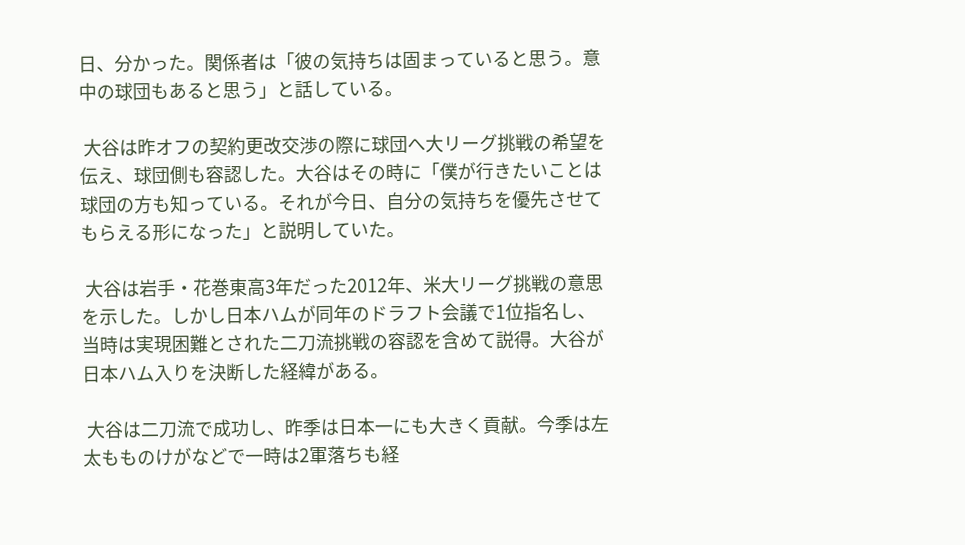日、分かった。関係者は「彼の気持ちは固まっていると思う。意中の球団もあると思う」と話している。

 大谷は昨オフの契約更改交渉の際に球団へ大リーグ挑戦の希望を伝え、球団側も容認した。大谷はその時に「僕が行きたいことは球団の方も知っている。それが今日、自分の気持ちを優先させてもらえる形になった」と説明していた。

 大谷は岩手・花巻東高3年だった2012年、米大リーグ挑戦の意思を示した。しかし日本ハムが同年のドラフト会議で1位指名し、当時は実現困難とされた二刀流挑戦の容認を含めて説得。大谷が日本ハム入りを決断した経緯がある。

 大谷は二刀流で成功し、昨季は日本一にも大きく貢献。今季は左太もものけがなどで一時は2軍落ちも経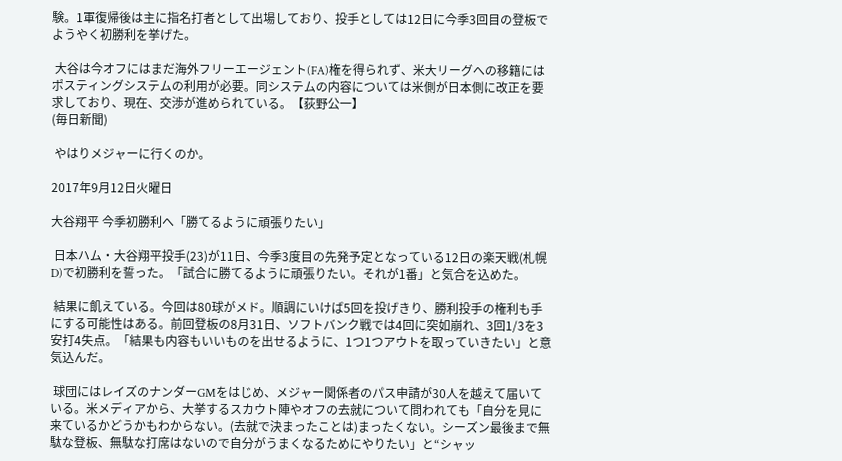験。1軍復帰後は主に指名打者として出場しており、投手としては12日に今季3回目の登板でようやく初勝利を挙げた。

 大谷は今オフにはまだ海外フリーエージェント(FA)権を得られず、米大リーグへの移籍にはポスティングシステムの利用が必要。同システムの内容については米側が日本側に改正を要求しており、現在、交渉が進められている。【荻野公一】
(毎日新聞)

 やはりメジャーに行くのか。

2017年9月12日火曜日

大谷翔平 今季初勝利へ「勝てるように頑張りたい」

 日本ハム・大谷翔平投手(23)が11日、今季3度目の先発予定となっている12日の楽天戦(札幌D)で初勝利を誓った。「試合に勝てるように頑張りたい。それが1番」と気合を込めた。

 結果に飢えている。今回は80球がメド。順調にいけば5回を投げきり、勝利投手の権利も手にする可能性はある。前回登板の8月31日、ソフトバンク戦では4回に突如崩れ、3回1/3を3安打4失点。「結果も内容もいいものを出せるように、1つ1つアウトを取っていきたい」と意気込んだ。

 球団にはレイズのナンダーGMをはじめ、メジャー関係者のパス申請が30人を越えて届いている。米メディアから、大挙するスカウト陣やオフの去就について問われても「自分を見に来ているかどうかもわからない。(去就で決まったことは)まったくない。シーズン最後まで無駄な登板、無駄な打席はないので自分がうまくなるためにやりたい」と“シャッ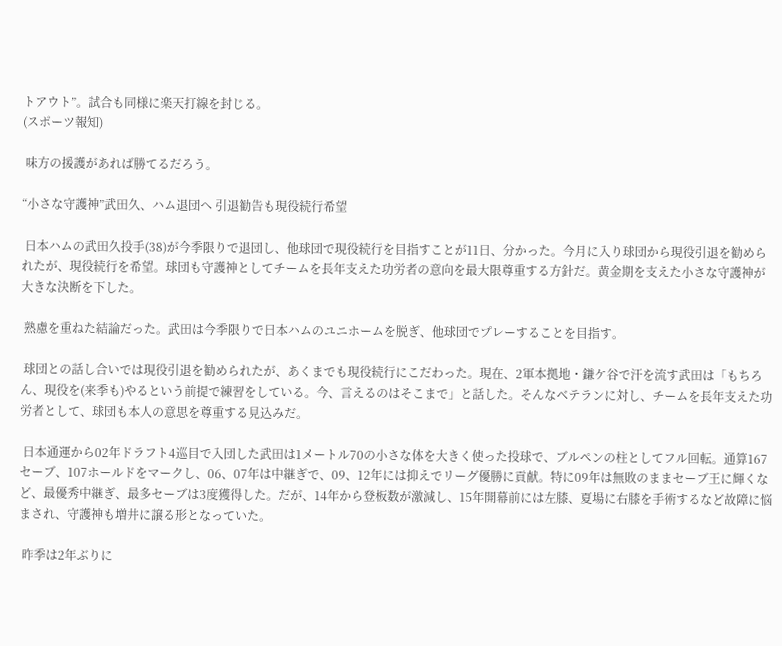トアウト”。試合も同様に楽天打線を封じる。
(スポーツ報知)

 味方の援護があれば勝てるだろう。

“小さな守護神”武田久、ハム退団へ 引退勧告も現役続行希望

 日本ハムの武田久投手(38)が今季限りで退団し、他球団で現役続行を目指すことが11日、分かった。今月に入り球団から現役引退を勧められたが、現役続行を希望。球団も守護神としてチームを長年支えた功労者の意向を最大限尊重する方針だ。黄金期を支えた小さな守護神が大きな決断を下した。

 熟慮を重ねた結論だった。武田は今季限りで日本ハムのユニホームを脱ぎ、他球団でプレーすることを目指す。

 球団との話し合いでは現役引退を勧められたが、あくまでも現役続行にこだわった。現在、2軍本拠地・鎌ケ谷で汗を流す武田は「もちろん、現役を(来季も)やるという前提で練習をしている。今、言えるのはそこまで」と話した。そんなベテランに対し、チームを長年支えた功労者として、球団も本人の意思を尊重する見込みだ。

 日本通運から02年ドラフト4巡目で入団した武田は1メートル70の小さな体を大きく使った投球で、ブルペンの柱としてフル回転。通算167セーブ、107ホールドをマークし、06、07年は中継ぎで、09、12年には抑えでリーグ優勝に貢献。特に09年は無敗のままセーブ王に輝くなど、最優秀中継ぎ、最多セーブは3度獲得した。だが、14年から登板数が激減し、15年開幕前には左膝、夏場に右膝を手術するなど故障に悩まされ、守護神も増井に譲る形となっていた。

 昨季は2年ぶりに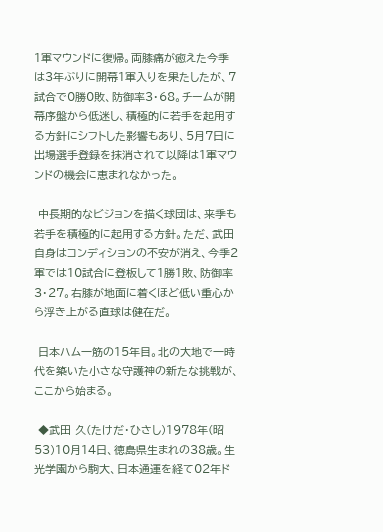1軍マウンドに復帰。両膝痛が癒えた今季は3年ぶりに開幕1軍入りを果たしたが、7試合で0勝0敗、防御率3・68。チームが開幕序盤から低迷し、積極的に若手を起用する方針にシフトした影響もあり、5月7日に出場選手登録を抹消されて以降は1軍マウンドの機会に恵まれなかった。

 中長期的なビジョンを描く球団は、来季も若手を積極的に起用する方針。ただ、武田自身はコンディションの不安が消え、今季2軍では10試合に登板して1勝1敗、防御率3・27。右膝が地面に着くほど低い重心から浮き上がる直球は健在だ。

 日本ハム一筋の15年目。北の大地で一時代を築いた小さな守護神の新たな挑戦が、ここから始まる。

 ◆武田 久(たけだ・ひさし)1978年(昭53)10月14日、徳島県生まれの38歳。生光学園から駒大、日本通運を経て02年ド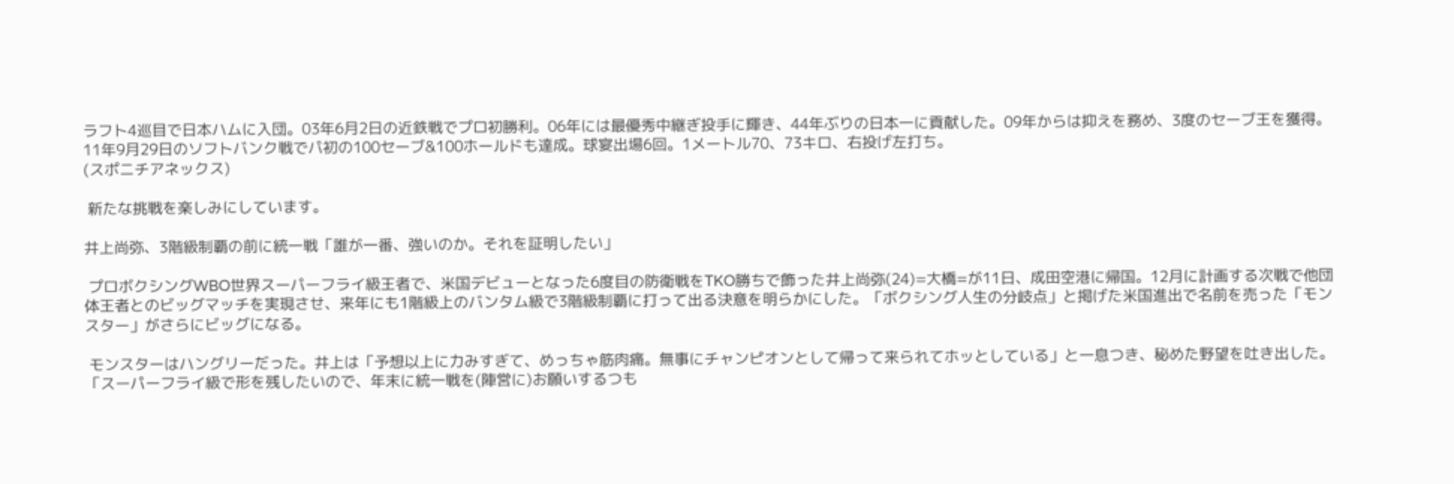ラフト4巡目で日本ハムに入団。03年6月2日の近鉄戦でプロ初勝利。06年には最優秀中継ぎ投手に輝き、44年ぶりの日本一に貢献した。09年からは抑えを務め、3度のセーブ王を獲得。11年9月29日のソフトバンク戦でパ初の100セーブ&100ホールドも達成。球宴出場6回。1メートル70、73キロ、右投げ左打ち。
(スポニチアネックス)

 新たな挑戦を楽しみにしています。

井上尚弥、3階級制覇の前に統一戦「誰が一番、強いのか。それを証明したい」

 プロボクシングWBO世界スーパーフライ級王者で、米国デビューとなった6度目の防衛戦をTKO勝ちで飾った井上尚弥(24)=大橋=が11日、成田空港に帰国。12月に計画する次戦で他団体王者とのビッグマッチを実現させ、来年にも1階級上のバンタム級で3階級制覇に打って出る決意を明らかにした。「ボクシング人生の分岐点」と掲げた米国進出で名前を売った「モンスター」がさらにビッグになる。

 モンスターはハングリーだった。井上は「予想以上に力みすぎて、めっちゃ筋肉痛。無事にチャンピオンとして帰って来られてホッとしている」と一息つき、秘めた野望を吐き出した。「スーパーフライ級で形を残したいので、年末に統一戦を(陣営に)お願いするつも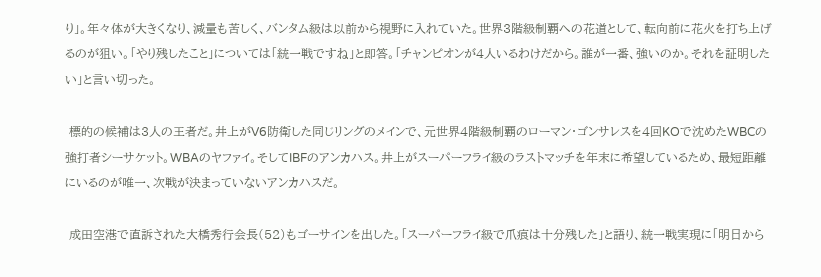り」。年々体が大きくなり、減量も苦しく、バンタム級は以前から視野に入れていた。世界3階級制覇への花道として、転向前に花火を打ち上げるのが狙い。「やり残したこと」については「統一戦ですね」と即答。「チャンピオンが4人いるわけだから。誰が一番、強いのか。それを証明したい」と言い切った。

 標的の候補は3人の王者だ。井上がV6防衛した同じリングのメインで、元世界4階級制覇のローマン・ゴンサレスを4回KOで沈めたWBCの強打者シーサケット。WBAのヤファイ。そしてIBFのアンカハス。井上がスーパーフライ級のラストマッチを年末に希望しているため、最短距離にいるのが唯一、次戦が決まっていないアンカハスだ。

 成田空港で直訴された大橋秀行会長(52)もゴーサインを出した。「スーパーフライ級で爪痕は十分残した」と語り、統一戦実現に「明日から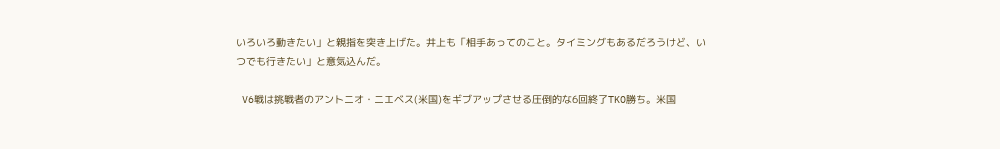いろいろ動きたい」と親指を突き上げた。井上も「相手あってのこと。タイミングもあるだろうけど、いつでも行きたい」と意気込んだ。

 V6戦は挑戦者のアントニオ・ニエベス(米国)をギブアップさせる圧倒的な6回終了TKO勝ち。米国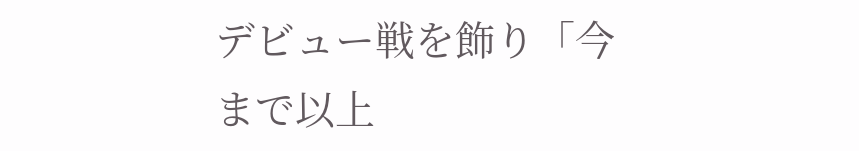デビュー戦を飾り「今まで以上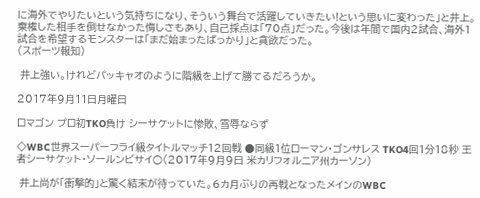に海外でやりたいという気持ちになり、そういう舞台で活躍していきたい!という思いに変わった」と井上。棄権した相手を倒せなかった悔しさもあり、自己採点は「70点」だった。今後は年間で国内2試合、海外1試合を希望するモンスターは「まだ始まったばっかり」と貪欲だった。
(スポーツ報知)

 井上強い。けれどパッキャオのように階級を上げて勝てるだろうか。

2017年9月11日月曜日

ロマゴン プロ初TKO負け シーサケットに惨敗、雪辱ならず

◇WBC世界スーパーフライ級タイトルマッチ12回戦 ●同級1位ローマン・ゴンサレス TKO4回1分18秒 王者シーサケット・ソールンビサイ○(2017年9月9日 米カリフォルニア州カーソン)

 井上尚が「衝撃的」と驚く結末が待っていた。6カ月ぶりの再戦となったメインのWBC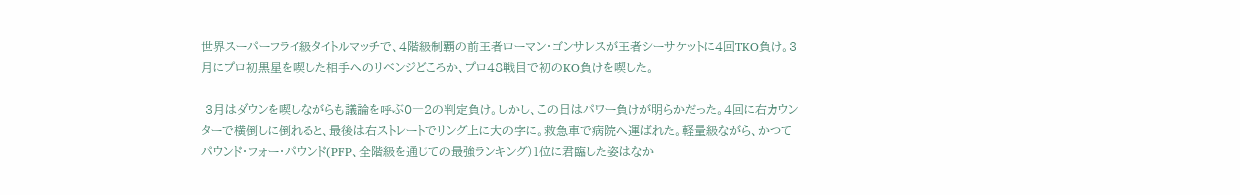世界スーパーフライ級タイトルマッチで、4階級制覇の前王者ローマン・ゴンサレスが王者シーサケットに4回TKO負け。3月にプロ初黒星を喫した相手へのリベンジどころか、プロ48戦目で初のKO負けを喫した。

 3月はダウンを喫しながらも議論を呼ぶ0―2の判定負け。しかし、この日はパワー負けが明らかだった。4回に右カウンターで横倒しに倒れると、最後は右ストレートでリング上に大の字に。救急車で病院へ運ばれた。軽量級ながら、かつてパウンド・フォー・パウンド(PFP、全階級を通じての最強ランキング)1位に君臨した姿はなか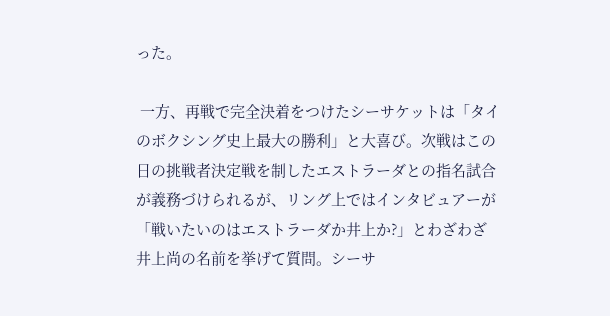った。

 一方、再戦で完全決着をつけたシーサケットは「タイのボクシング史上最大の勝利」と大喜び。次戦はこの日の挑戦者決定戦を制したエストラーダとの指名試合が義務づけられるが、リング上ではインタビュアーが「戦いたいのはエストラーダか井上か?」とわざわざ井上尚の名前を挙げて質問。シーサ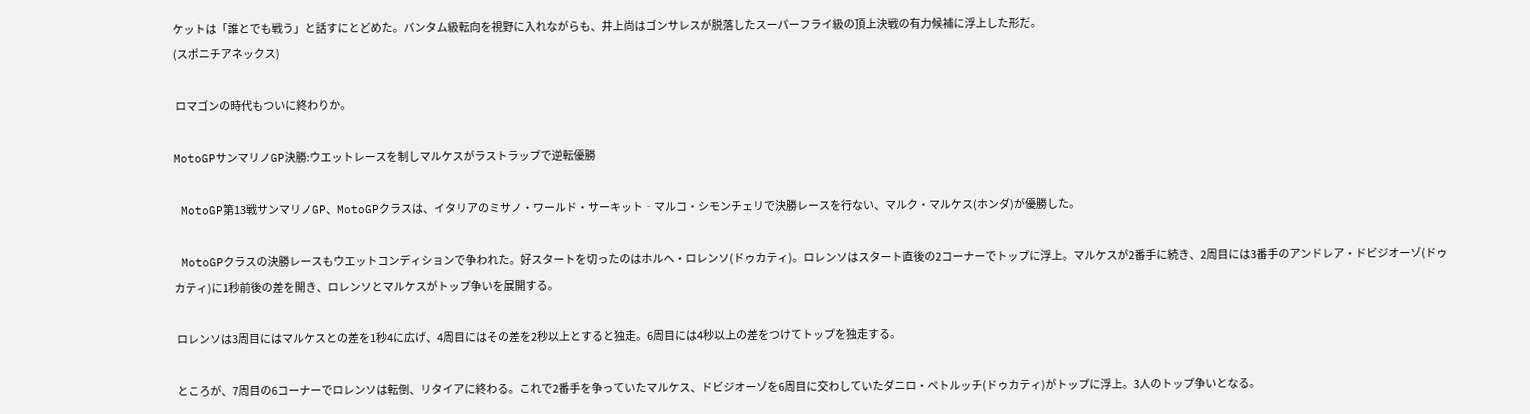ケットは「誰とでも戦う」と話すにとどめた。バンタム級転向を視野に入れながらも、井上尚はゴンサレスが脱落したスーパーフライ級の頂上決戦の有力候補に浮上した形だ。
(スポニチアネックス)

 ロマゴンの時代もついに終わりか。

MotoGPサンマリノGP決勝:ウエットレースを制しマルケスがラストラップで逆転優勝

 MotoGP第13戦サンマリノGP、MotoGPクラスは、イタリアのミサノ・ワールド・サーキット‐マルコ・シモンチェリで決勝レースを行ない、マルク・マルケス(ホンダ)が優勝した。

 MotoGPクラスの決勝レースもウエットコンディションで争われた。好スタートを切ったのはホルヘ・ロレンソ(ドゥカティ)。ロレンソはスタート直後の2コーナーでトップに浮上。マルケスが2番手に続き、2周目には3番手のアンドレア・ドビジオーゾ(ドゥカティ)に1秒前後の差を開き、ロレンソとマルケスがトップ争いを展開する。

 ロレンソは3周目にはマルケスとの差を1秒4に広げ、4周目にはその差を2秒以上とすると独走。6周目には4秒以上の差をつけてトップを独走する。

 ところが、7周目の6コーナーでロレンソは転倒、リタイアに終わる。これで2番手を争っていたマルケス、ドビジオーゾを6周目に交わしていたダニロ・ペトルッチ(ドゥカティ)がトップに浮上。3人のトップ争いとなる。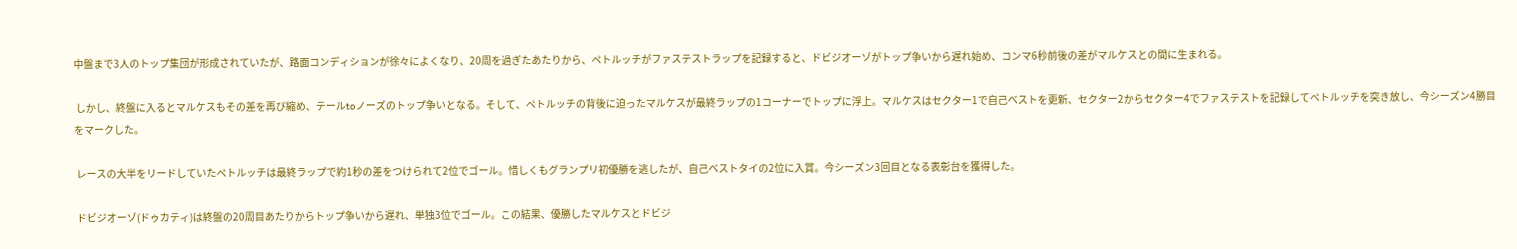中盤まで3人のトップ集団が形成されていたが、路面コンディションが徐々によくなり、20周を過ぎたあたりから、ペトルッチがファステストラップを記録すると、ドビジオーゾがトップ争いから遅れ始め、コンマ6秒前後の差がマルケスとの間に生まれる。

 しかし、終盤に入るとマルケスもその差を再び縮め、テールtoノーズのトップ争いとなる。そして、ペトルッチの背後に迫ったマルケスが最終ラップの1コーナーでトップに浮上。マルケスはセクター1で自己ベストを更新、セクター2からセクター4でファステストを記録してペトルッチを突き放し、今シーズン4勝目をマークした。

 レースの大半をリードしていたペトルッチは最終ラップで約1秒の差をつけられて2位でゴール。惜しくもグランプリ初優勝を逃したが、自己ベストタイの2位に入賞。今シーズン3回目となる表彰台を獲得した。

 ドビジオーゾ(ドゥカティ)は終盤の20周目あたりからトップ争いから遅れ、単独3位でゴール。この結果、優勝したマルケスとドビジ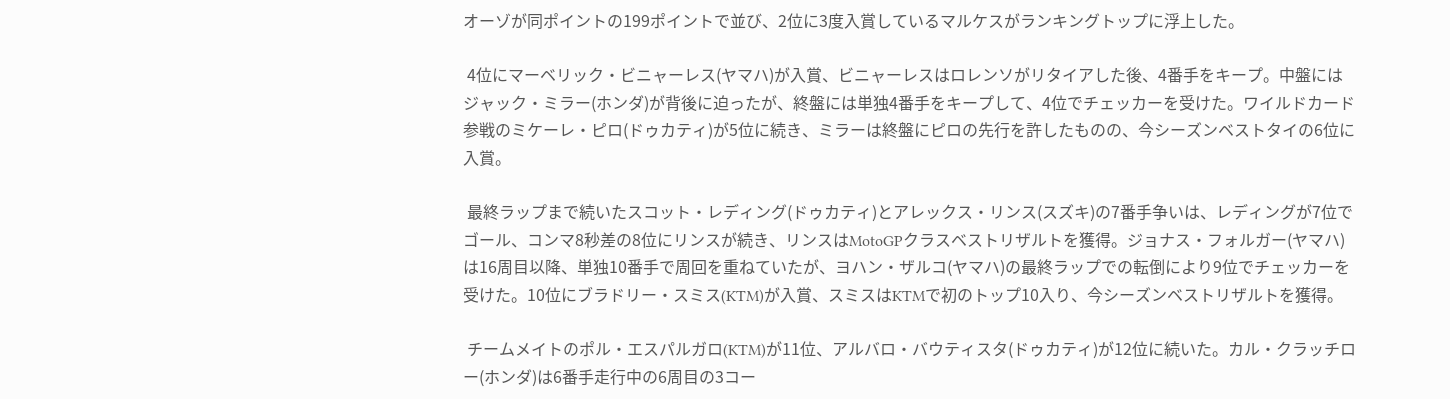オーゾが同ポイントの199ポイントで並び、2位に3度入賞しているマルケスがランキングトップに浮上した。

 4位にマーベリック・ビニャーレス(ヤマハ)が入賞、ビニャーレスはロレンソがリタイアした後、4番手をキープ。中盤にはジャック・ミラー(ホンダ)が背後に迫ったが、終盤には単独4番手をキープして、4位でチェッカーを受けた。ワイルドカード参戦のミケーレ・ピロ(ドゥカティ)が5位に続き、ミラーは終盤にピロの先行を許したものの、今シーズンベストタイの6位に入賞。

 最終ラップまで続いたスコット・レディング(ドゥカティ)とアレックス・リンス(スズキ)の7番手争いは、レディングが7位でゴール、コンマ8秒差の8位にリンスが続き、リンスはMotoGPクラスベストリザルトを獲得。ジョナス・フォルガー(ヤマハ)は16周目以降、単独10番手で周回を重ねていたが、ヨハン・ザルコ(ヤマハ)の最終ラップでの転倒により9位でチェッカーを受けた。10位にブラドリー・スミス(KTM)が入賞、スミスはKTMで初のトップ10入り、今シーズンベストリザルトを獲得。

 チームメイトのポル・エスパルガロ(KTM)が11位、アルバロ・バウティスタ(ドゥカティ)が12位に続いた。カル・クラッチロー(ホンダ)は6番手走行中の6周目の3コー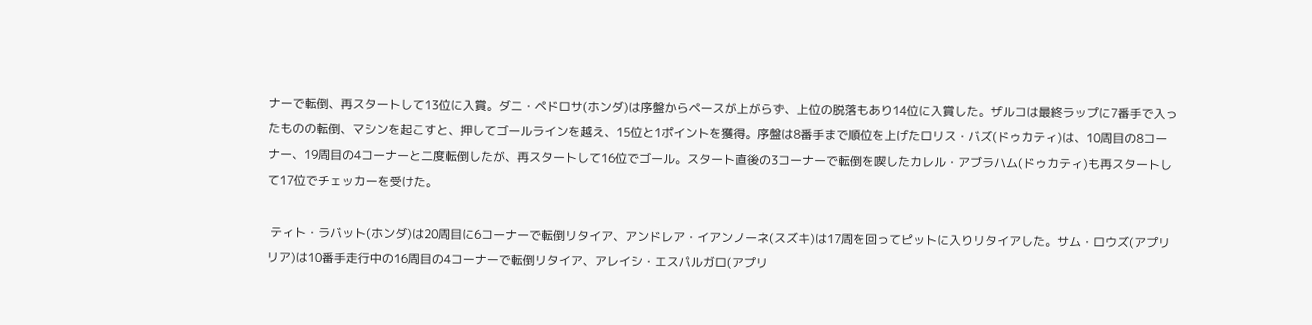ナーで転倒、再スタートして13位に入賞。ダニ・ペドロサ(ホンダ)は序盤からペースが上がらず、上位の脱落もあり14位に入賞した。ザルコは最終ラップに7番手で入ったものの転倒、マシンを起こすと、押してゴールラインを越え、15位と1ポイントを獲得。序盤は8番手まで順位を上げたロリス・バズ(ドゥカティ)は、10周目の8コーナー、19周目の4コーナーと二度転倒したが、再スタートして16位でゴール。スタート直後の3コーナーで転倒を喫したカレル・アブラハム(ドゥカティ)も再スタートして17位でチェッカーを受けた。

 ティト・ラバット(ホンダ)は20周目に6コーナーで転倒リタイア、アンドレア・イアンノーネ(スズキ)は17周を回ってピットに入りリタイアした。サム・ロウズ(アプリリア)は10番手走行中の16周目の4コーナーで転倒リタイア、アレイシ・エスパルガロ(アプリ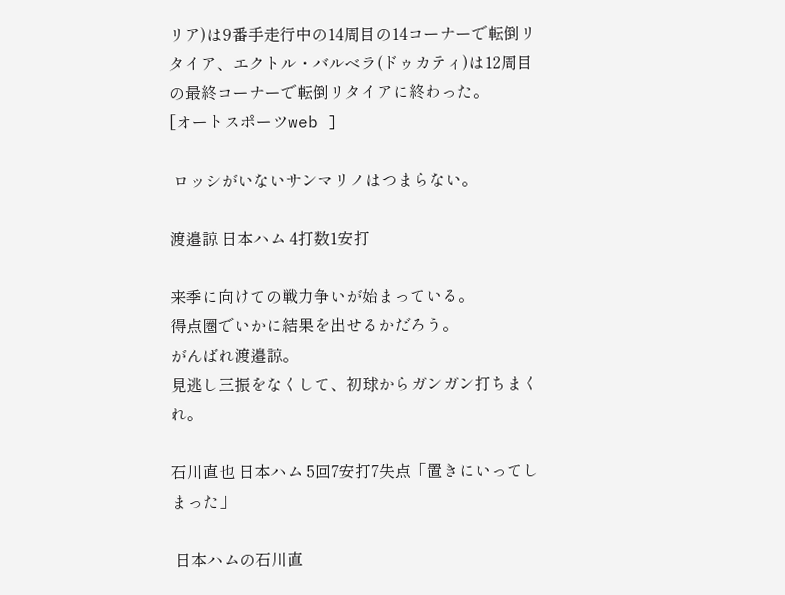リア)は9番手走行中の14周目の14コーナーで転倒リタイア、エクトル・バルベラ(ドゥカティ)は12周目の最終コーナーで転倒リタイアに終わった。
[オートスポーツweb ]

 ロッシがいないサンマリノはつまらない。

渡邉諒 日本ハム 4打数1安打

来季に向けての戦力争いが始まっている。
得点圏でいかに結果を出せるかだろう。
がんばれ渡邉諒。
見逃し三振をなくして、初球からガンガン打ちまくれ。

石川直也 日本ハム 5回7安打7失点「置きにいってしまった」

 日本ハムの石川直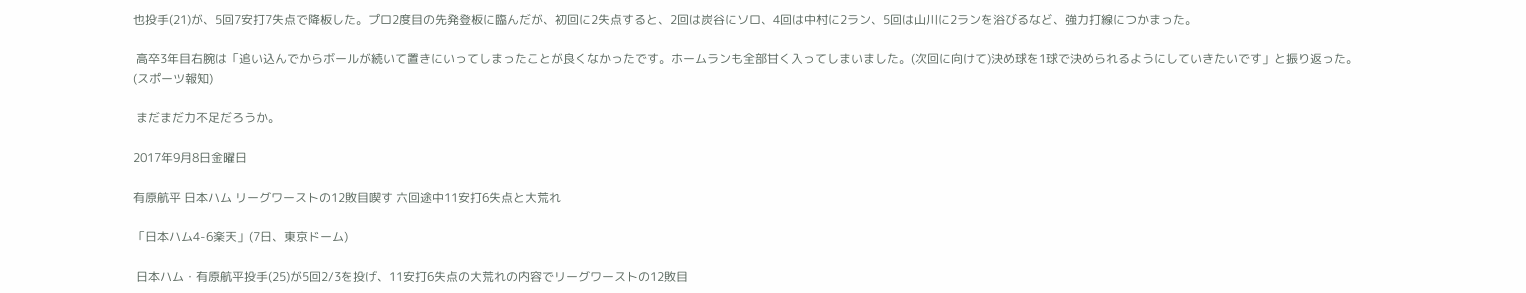也投手(21)が、5回7安打7失点で降板した。プロ2度目の先発登板に臨んだが、初回に2失点すると、2回は炭谷にソロ、4回は中村に2ラン、5回は山川に2ランを浴びるなど、強力打線につかまった。

 高卒3年目右腕は「追い込んでからボールが続いて置きにいってしまったことが良くなかったです。ホームランも全部甘く入ってしまいました。(次回に向けて)決め球を1球で決められるようにしていきたいです」と振り返った。
(スポーツ報知)

 まだまだ力不足だろうか。

2017年9月8日金曜日

有原航平 日本ハム リーグワーストの12敗目喫す 六回途中11安打6失点と大荒れ

「日本ハム4-6楽天」(7日、東京ドーム)

 日本ハム・有原航平投手(25)が5回2/3を投げ、11安打6失点の大荒れの内容でリーグワーストの12敗目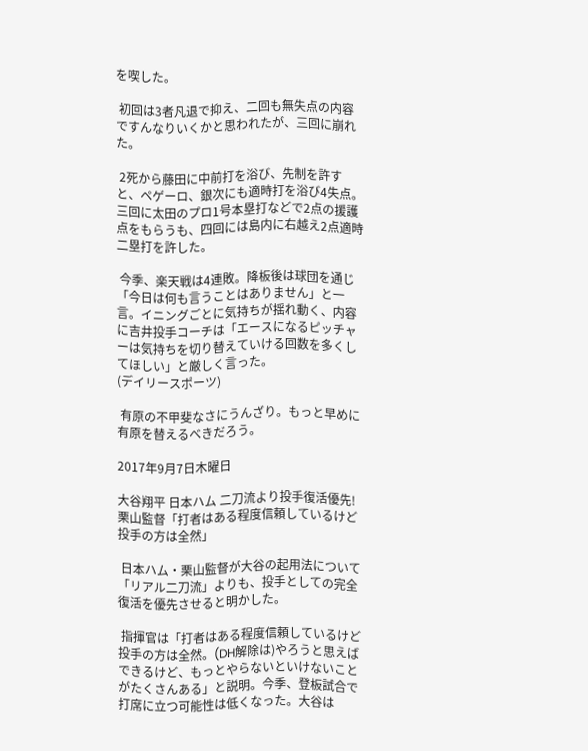を喫した。

 初回は3者凡退で抑え、二回も無失点の内容ですんなりいくかと思われたが、三回に崩れた。

 2死から藤田に中前打を浴び、先制を許すと、ペゲーロ、銀次にも適時打を浴び4失点。三回に太田のプロ1号本塁打などで2点の援護点をもらうも、四回には島内に右越え2点適時二塁打を許した。

 今季、楽天戦は4連敗。降板後は球団を通じ「今日は何も言うことはありません」と一言。イニングごとに気持ちが揺れ動く、内容に吉井投手コーチは「エースになるピッチャーは気持ちを切り替えていける回数を多くしてほしい」と厳しく言った。
(デイリースポーツ)

 有原の不甲斐なさにうんざり。もっと早めに有原を替えるべきだろう。

2017年9月7日木曜日

大谷翔平 日本ハム 二刀流より投手復活優先!栗山監督「打者はある程度信頼しているけど投手の方は全然」

 日本ハム・栗山監督が大谷の起用法について「リアル二刀流」よりも、投手としての完全復活を優先させると明かした。

 指揮官は「打者はある程度信頼しているけど投手の方は全然。(DH解除は)やろうと思えばできるけど、もっとやらないといけないことがたくさんある」と説明。今季、登板試合で打席に立つ可能性は低くなった。大谷は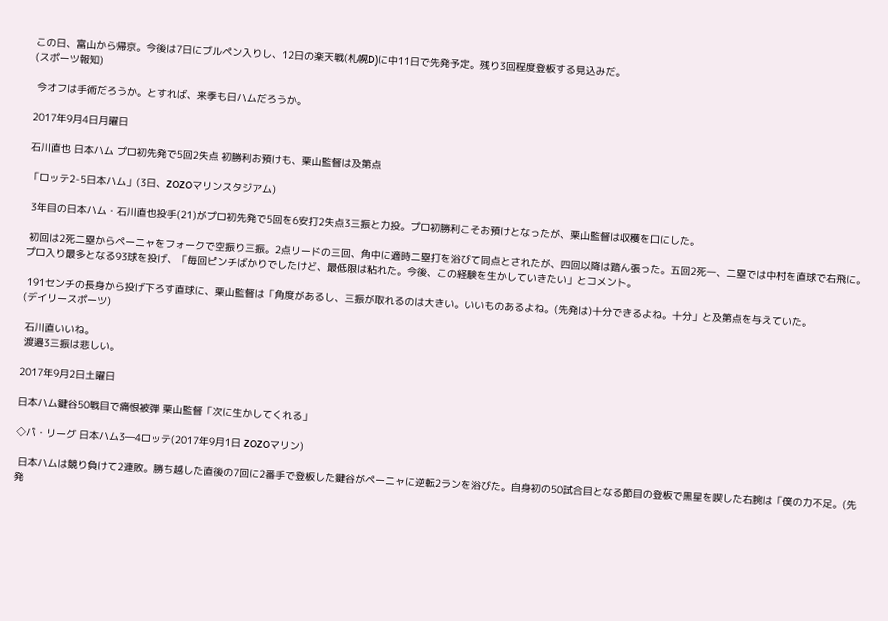この日、富山から帰京。今後は7日にブルペン入りし、12日の楽天戦(札幌D)に中11日で先発予定。残り3回程度登板する見込みだ。
(スポーツ報知)

 今オフは手術だろうか。とすれば、来季も日ハムだろうか。

2017年9月4日月曜日

石川直也 日本ハム プロ初先発で5回2失点 初勝利お預けも、栗山監督は及第点

「ロッテ2-5日本ハム」(3日、ZOZOマリンスタジアム)

 3年目の日本ハム・石川直也投手(21)がプロ初先発で5回を6安打2失点3三振と力投。プロ初勝利こそお預けとなったが、栗山監督は収穫を口にした。

 初回は2死二塁からペーニャをフォークで空振り三振。2点リードの三回、角中に適時二塁打を浴びて同点とされたが、四回以降は踏ん張った。五回2死一、二塁では中村を直球で右飛に。プロ入り最多となる93球を投げ、「毎回ピンチばかりでしたけど、最低限は粘れた。今後、この経験を生かしていきたい」とコメント。

 191センチの長身から投げ下ろす直球に、栗山監督は「角度があるし、三振が取れるのは大きい。いいものあるよね。(先発は)十分できるよね。十分」と及第点を与えていた。
(デイリースポーツ)

 石川直いいね。
 渡邉3三振は悲しい。

2017年9月2日土曜日

日本ハム鍵谷50戦目で痛恨被弾 栗山監督「次に生かしてくれる」

◇パ・リーグ 日本ハム3―4ロッテ(2017年9月1日 ZOZOマリン)

 日本ハムは競り負けて2連敗。勝ち越した直後の7回に2番手で登板した鍵谷がペーニャに逆転2ランを浴びた。自身初の50試合目となる節目の登板で黒星を喫した右腕は「僕の力不足。(先発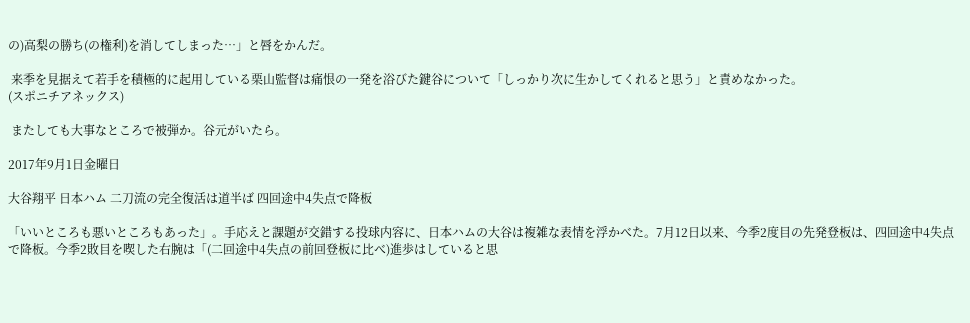の)高梨の勝ち(の権利)を消してしまった…」と唇をかんだ。

 来季を見据えて若手を積極的に起用している栗山監督は痛恨の一発を浴びた鍵谷について「しっかり次に生かしてくれると思う」と責めなかった。
(スポニチアネックス)

 またしても大事なところで被弾か。谷元がいたら。

2017年9月1日金曜日

大谷翔平 日本ハム 二刀流の完全復活は道半ば 四回途中4失点で降板

「いいところも悪いところもあった」。手応えと課題が交錯する投球内容に、日本ハムの大谷は複雑な表情を浮かべた。7月12日以来、今季2度目の先発登板は、四回途中4失点で降板。今季2敗目を喫した右腕は「(二回途中4失点の前回登板に比べ)進歩はしていると思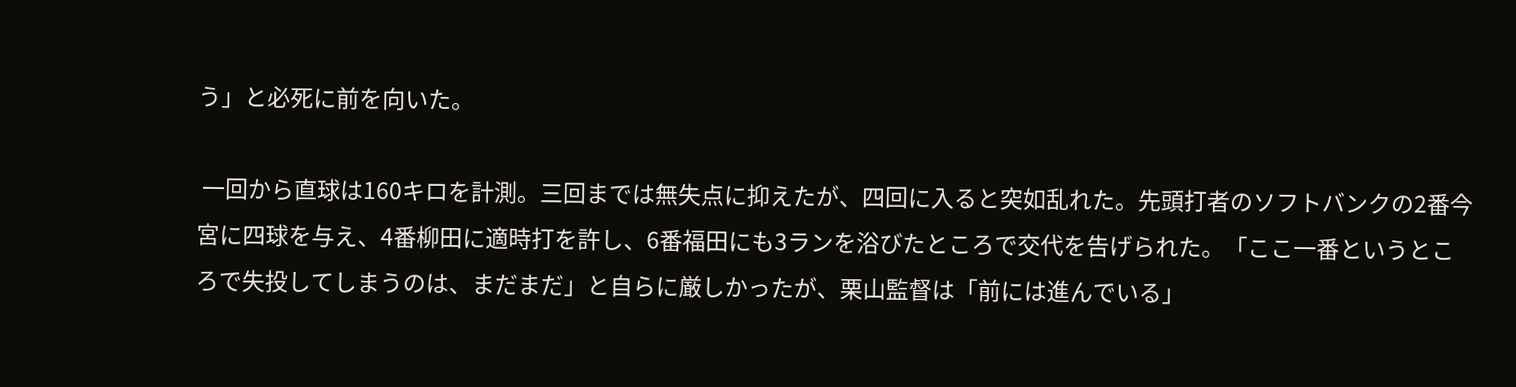う」と必死に前を向いた。

 一回から直球は160キロを計測。三回までは無失点に抑えたが、四回に入ると突如乱れた。先頭打者のソフトバンクの2番今宮に四球を与え、4番柳田に適時打を許し、6番福田にも3ランを浴びたところで交代を告げられた。「ここ一番というところで失投してしまうのは、まだまだ」と自らに厳しかったが、栗山監督は「前には進んでいる」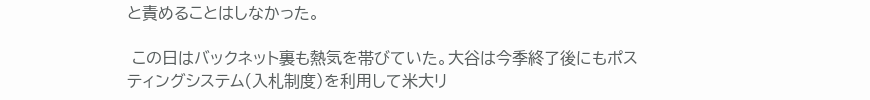と責めることはしなかった。

 この日はバックネット裏も熱気を帯びていた。大谷は今季終了後にもポスティングシステム(入札制度)を利用して米大リ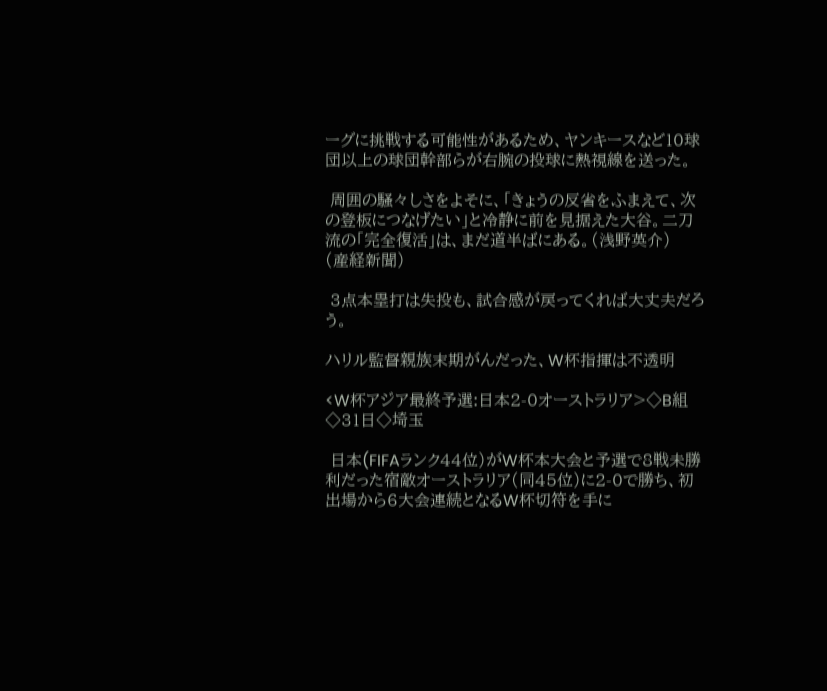ーグに挑戦する可能性があるため、ヤンキースなど10球団以上の球団幹部らが右腕の投球に熱視線を送った。

 周囲の騒々しさをよそに、「きょうの反省をふまえて、次の登板につなげたい」と冷静に前を見据えた大谷。二刀流の「完全復活」は、まだ道半ばにある。(浅野英介)
(産経新聞)

 3点本塁打は失投も、試合感が戻ってくれば大丈夫だろう。

ハリル監督親族末期がんだった、W杯指揮は不透明

<W杯アジア最終予選:日本2-0オーストラリア>◇B組◇31日◇埼玉

 日本(FIFAランク44位)がW杯本大会と予選で8戦未勝利だった宿敵オーストラリア(同45位)に2-0で勝ち、初出場から6大会連続となるW杯切符を手に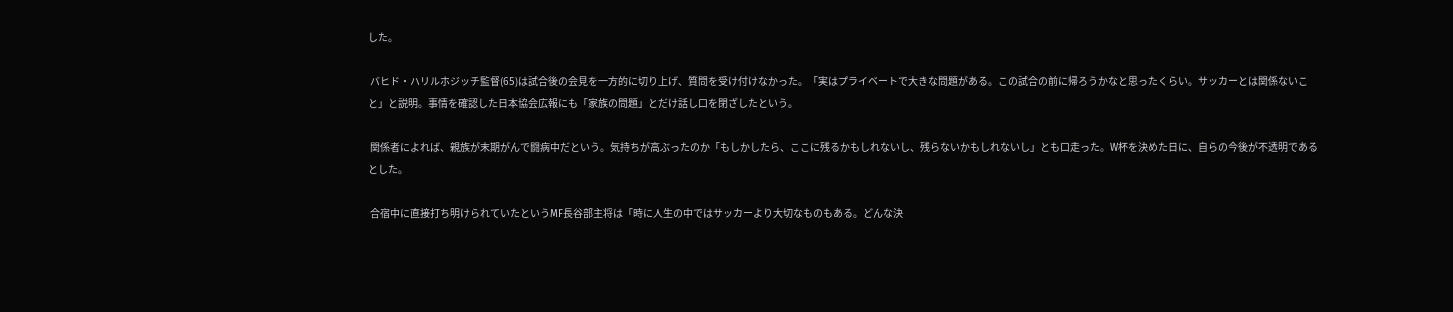した。

 バヒド・ハリルホジッチ監督(65)は試合後の会見を一方的に切り上げ、質問を受け付けなかった。「実はプライベートで大きな問題がある。この試合の前に帰ろうかなと思ったくらい。サッカーとは関係ないこと」と説明。事情を確認した日本協会広報にも「家族の問題」とだけ話し口を閉ざしたという。

 関係者によれば、親族が末期がんで闘病中だという。気持ちが高ぶったのか「もしかしたら、ここに残るかもしれないし、残らないかもしれないし」とも口走った。W杯を決めた日に、自らの今後が不透明であるとした。

 合宿中に直接打ち明けられていたというMF長谷部主将は「時に人生の中ではサッカーより大切なものもある。どんな決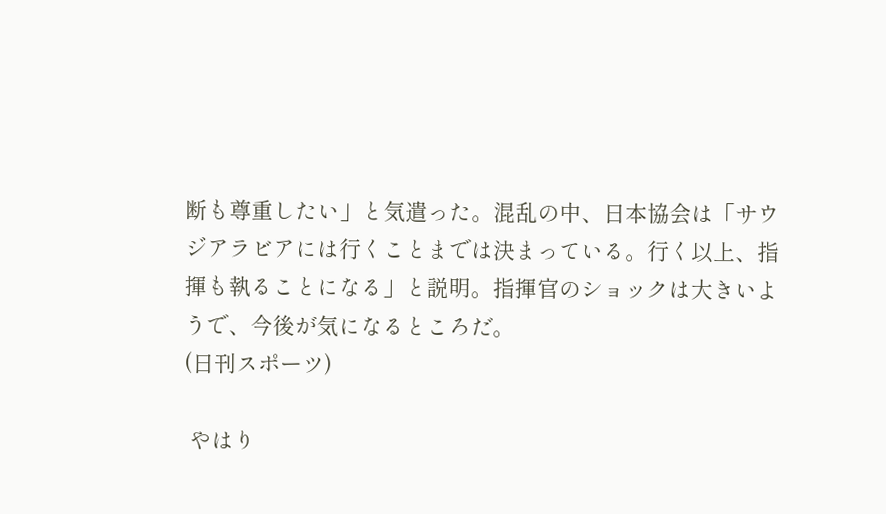断も尊重したい」と気遣った。混乱の中、日本協会は「サウジアラビアには行くことまでは決まっている。行く以上、指揮も執ることになる」と説明。指揮官のショックは大きいようで、今後が気になるところだ。
(日刊スポーツ)

 やはり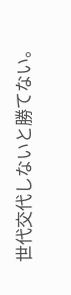世代交代しないと勝てない。